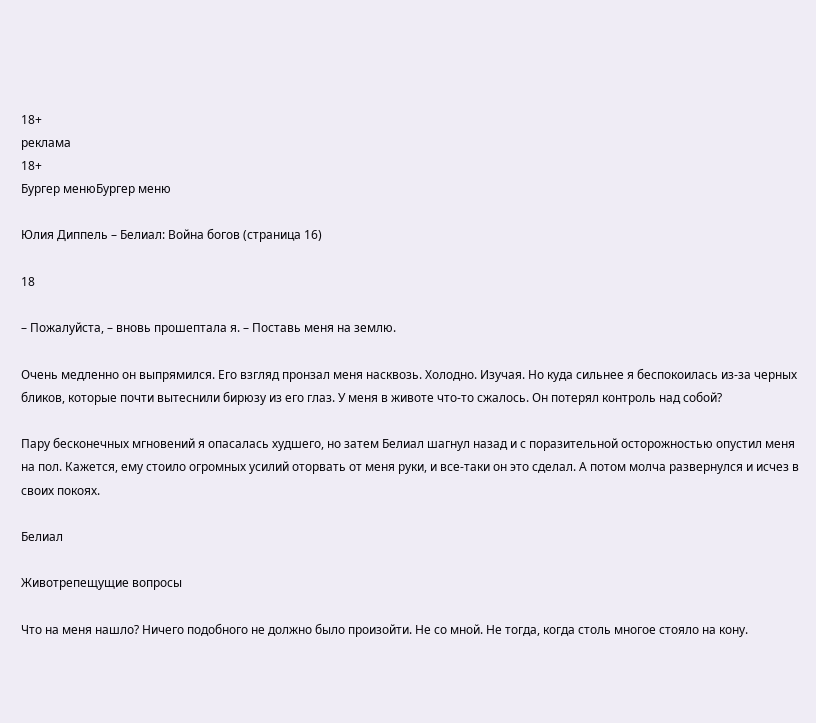18+
реклама
18+
Бургер менюБургер меню

Юлия Диппель – Белиал: Война богов (страница 16)

18

– Пожалуйста, – вновь прошептала я. – Поставь меня на землю.

Очень медленно он выпрямился. Его взгляд пронзал меня насквозь. Холодно. Изучая. Но куда сильнее я беспокоилась из-за черных бликов, которые почти вытеснили бирюзу из его глаз. У меня в животе что-то сжалось. Он потерял контроль над собой?

Пару бесконечных мгновений я опасалась худшего, но затем Белиал шагнул назад и с поразительной осторожностью опустил меня на пол. Кажется, ему стоило огромных усилий оторвать от меня руки, и все-таки он это сделал. А потом молча развернулся и исчез в своих покоях.

Белиал

Животрепещущие вопросы

Что на меня нашло? Ничего подобного не должно было произойти. Не со мной. Не тогда, когда столь многое стояло на кону.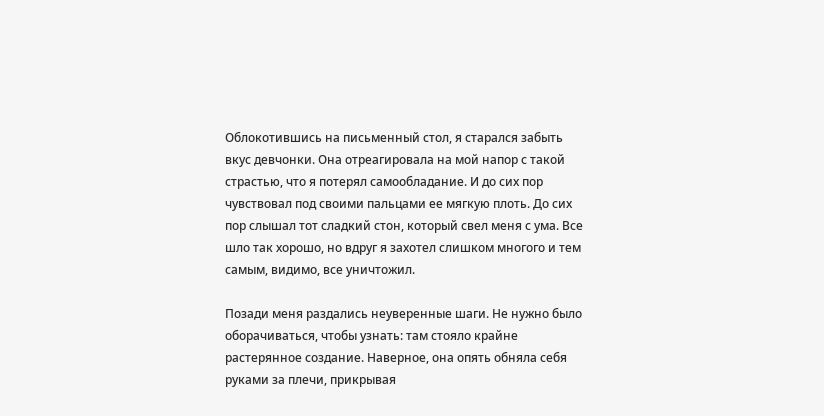Облокотившись на письменный стол, я старался забыть вкус девчонки. Она отреагировала на мой напор с такой страстью, что я потерял самообладание. И до сих пор чувствовал под своими пальцами ее мягкую плоть. До сих пор слышал тот сладкий стон, который свел меня с ума. Все шло так хорошо, но вдруг я захотел слишком многого и тем самым, видимо, все уничтожил.

Позади меня раздались неуверенные шаги. Не нужно было оборачиваться, чтобы узнать: там стояло крайне растерянное создание. Наверное, она опять обняла себя руками за плечи, прикрывая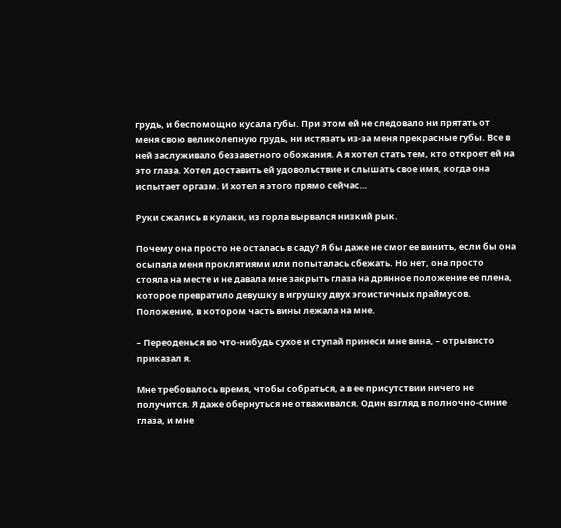грудь, и беспомощно кусала губы. При этом ей не следовало ни прятать от меня свою великолепную грудь, ни истязать из-за меня прекрасные губы. Все в ней заслуживало беззаветного обожания. А я хотел стать тем, кто откроет ей на это глаза. Хотел доставить ей удовольствие и слышать свое имя, когда она испытает оргазм. И хотел я этого прямо сейчас…

Руки сжались в кулаки, из горла вырвался низкий рык.

Почему она просто не осталась в саду? Я бы даже не смог ее винить, если бы она осыпала меня проклятиями или попыталась сбежать. Но нет, она просто стояла на месте и не давала мне закрыть глаза на дрянное положение ее плена, которое превратило девушку в игрушку двух эгоистичных праймусов. Положение, в котором часть вины лежала на мне.

– Переоденься во что-нибудь сухое и ступай принеси мне вина, – отрывисто приказал я.

Мне требовалось время, чтобы собраться, а в ее присутствии ничего не получится. Я даже обернуться не отваживался. Один взгляд в полночно-синие глаза, и мне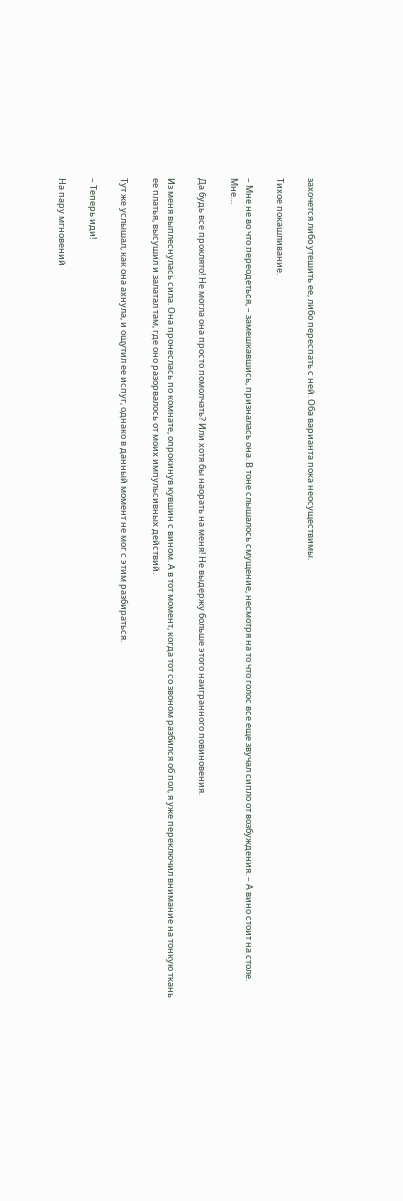захочется либо утешить ее, либо переспать с ней. Оба варианта пока неосуществимы.

Тихое покашливание.

– Мне не во что переодеться, – замешкавшись, призналась она. В тоне слышалось смущение, несмотря на то что голос все еще звучал сипло от возбуждения. – А вино стоит на столе. Мне…

Да будь все проклято! Не могла она просто помолчать? Или хотя бы наорать на меня! Не выдержу больше этого наигранного повиновения.

Из меня выплеснулась сила. Она пронеслась по комнате, опрокинув кувшин с вином. А в тот момент, когда тот со звоном разбился об пол, я уже переключил внимание на тонкую ткань ее платья, высушил и залатал там, где оно разорвалось от моих импульсивных действий.

Тут же услышал, как она ахнула, и ощутил ее испуг, однако в данный момент не мог с этим разбираться.

– Теперь иди!

На пару мгновений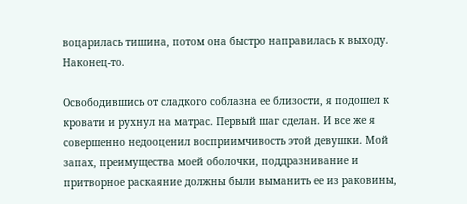воцарилась тишина, потом она быстро направилась к выходу. Наконец-то.

Освободившись от сладкого соблазна ее близости, я подошел к кровати и рухнул на матрас. Первый шаг сделан. И все же я совершенно недооценил восприимчивость этой девушки. Мой запах, преимущества моей оболочки, поддразнивание и притворное раскаяние должны были выманить ее из раковины,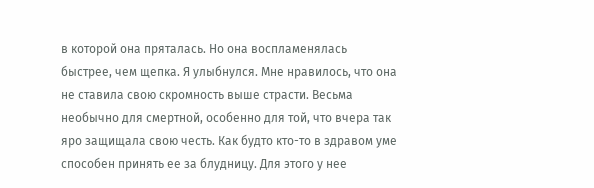в которой она пряталась. Но она воспламенялась быстрее, чем щепка. Я улыбнулся. Мне нравилось, что она не ставила свою скромность выше страсти. Весьма необычно для смертной, особенно для той, что вчера так яро защищала свою честь. Как будто кто-то в здравом уме способен принять ее за блудницу. Для этого у нее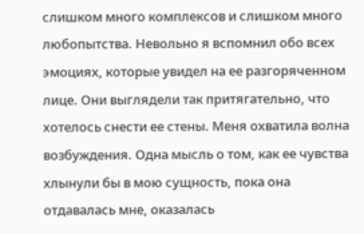слишком много комплексов и слишком много любопытства. Невольно я вспомнил обо всех эмоциях, которые увидел на ее разгоряченном лице. Они выглядели так притягательно, что хотелось снести ее стены. Меня охватила волна возбуждения. Одна мысль о том, как ее чувства хлынули бы в мою сущность, пока она отдавалась мне, оказалась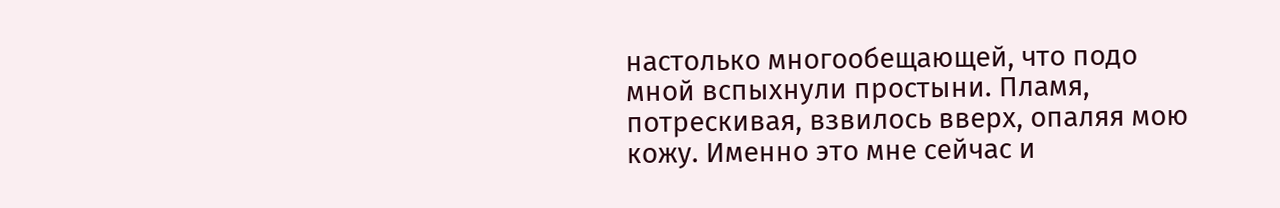настолько многообещающей, что подо мной вспыхнули простыни. Пламя, потрескивая, взвилось вверх, опаляя мою кожу. Именно это мне сейчас и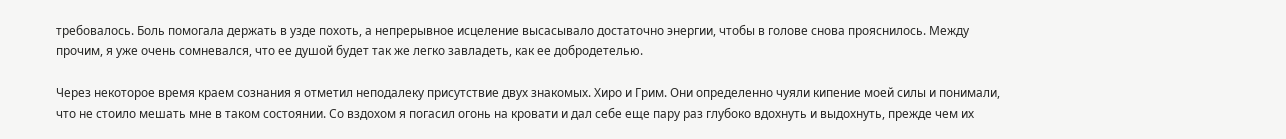требовалось. Боль помогала держать в узде похоть, а непрерывное исцеление высасывало достаточно энергии, чтобы в голове снова прояснилось. Между прочим, я уже очень сомневался, что ее душой будет так же легко завладеть, как ее добродетелью.

Через некоторое время краем сознания я отметил неподалеку присутствие двух знакомых. Хиро и Грим. Они определенно чуяли кипение моей силы и понимали, что не стоило мешать мне в таком состоянии. Со вздохом я погасил огонь на кровати и дал себе еще пару раз глубоко вдохнуть и выдохнуть, прежде чем их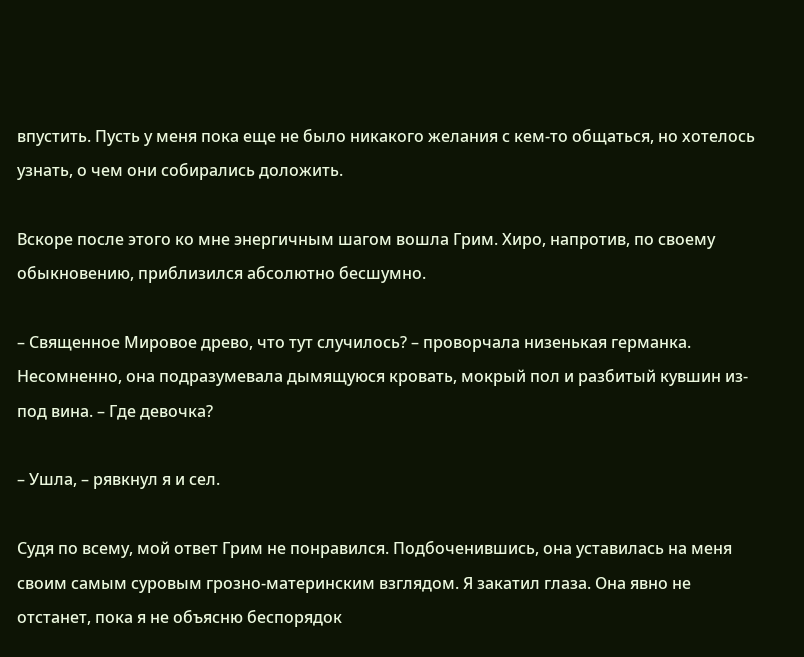впустить. Пусть у меня пока еще не было никакого желания с кем-то общаться, но хотелось узнать, о чем они собирались доложить.

Вскоре после этого ко мне энергичным шагом вошла Грим. Хиро, напротив, по своему обыкновению, приблизился абсолютно бесшумно.

– Священное Мировое древо, что тут случилось? – проворчала низенькая германка. Несомненно, она подразумевала дымящуюся кровать, мокрый пол и разбитый кувшин из-под вина. – Где девочка?

– Ушла, – рявкнул я и сел.

Судя по всему, мой ответ Грим не понравился. Подбоченившись, она уставилась на меня своим самым суровым грозно-материнским взглядом. Я закатил глаза. Она явно не отстанет, пока я не объясню беспорядок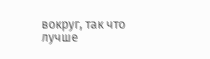вокруг, так что лучше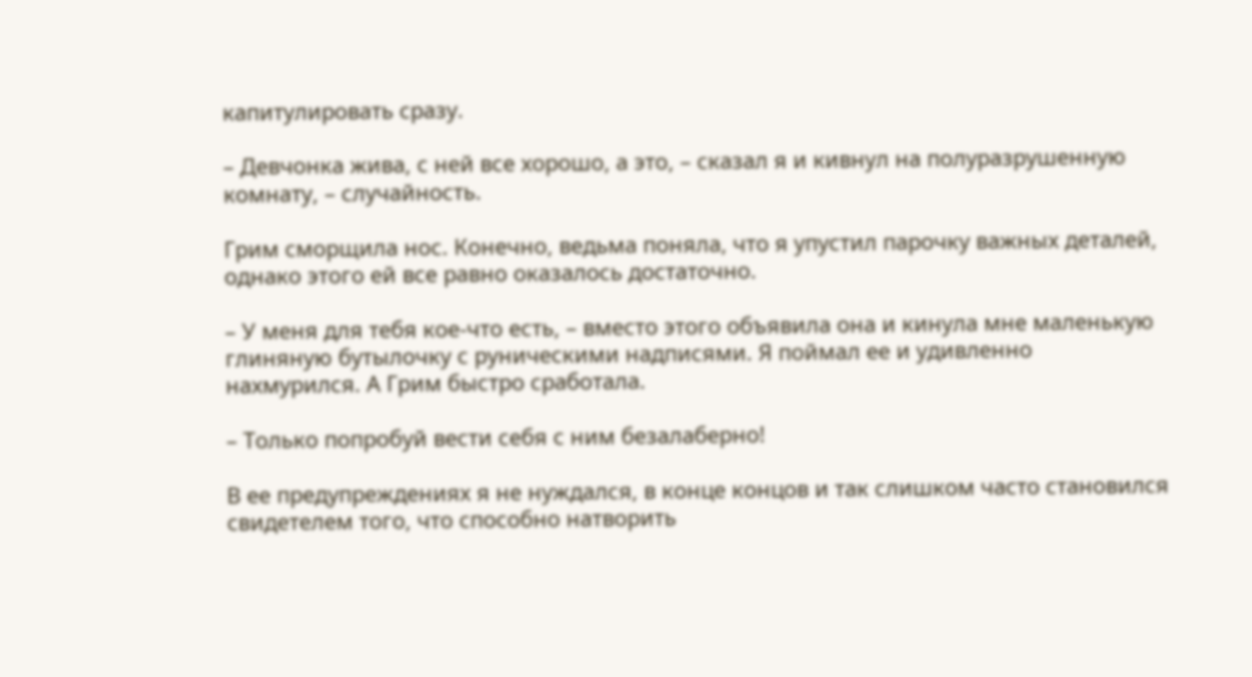капитулировать сразу.

– Девчонка жива, с ней все хорошо, а это, – сказал я и кивнул на полуразрушенную комнату, – случайность.

Грим сморщила нос. Конечно, ведьма поняла, что я упустил парочку важных деталей, однако этого ей все равно оказалось достаточно.

– У меня для тебя кое-что есть, – вместо этого объявила она и кинула мне маленькую глиняную бутылочку с руническими надписями. Я поймал ее и удивленно нахмурился. А Грим быстро сработала.

– Только попробуй вести себя с ним безалаберно!

В ее предупреждениях я не нуждался, в конце концов и так слишком часто становился свидетелем того, что способно натворить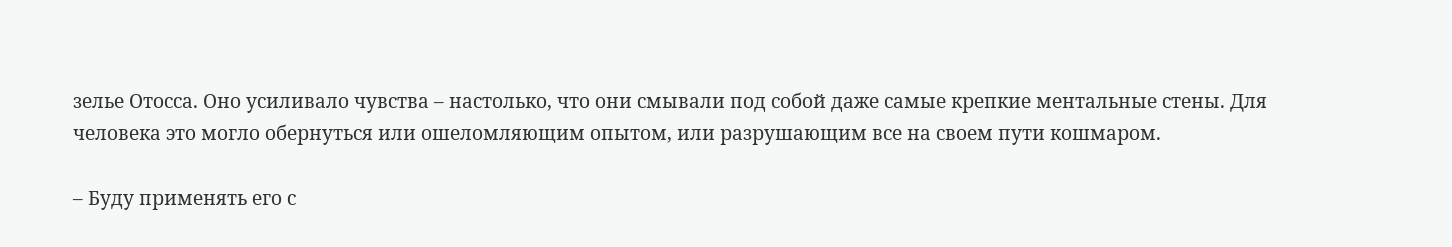зелье Отосса. Оно усиливало чувства – настолько, что они смывали под собой даже самые крепкие ментальные стены. Для человека это могло обернуться или ошеломляющим опытом, или разрушающим все на своем пути кошмаром.

– Буду применять его с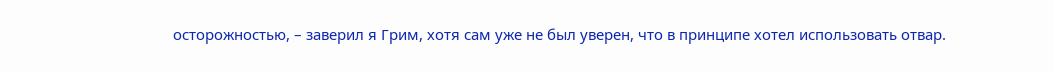осторожностью, – заверил я Грим, хотя сам уже не был уверен, что в принципе хотел использовать отвар.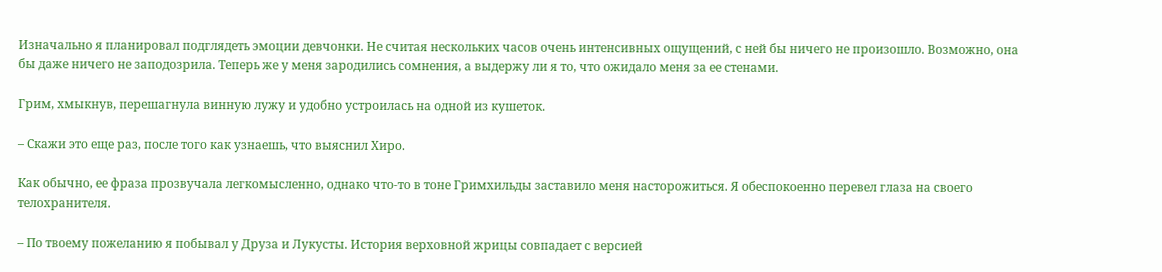Изначально я планировал подглядеть эмоции девчонки. Не считая нескольких часов очень интенсивных ощущений, с ней бы ничего не произошло. Возможно, она бы даже ничего не заподозрила. Теперь же у меня зародились сомнения, а выдержу ли я то, что ожидало меня за ее стенами.

Грим, хмыкнув, перешагнула винную лужу и удобно устроилась на одной из кушеток.

– Скажи это еще раз, после того как узнаешь, что выяснил Хиро.

Как обычно, ее фраза прозвучала легкомысленно, однако что-то в тоне Гримхильды заставило меня насторожиться. Я обеспокоенно перевел глаза на своего телохранителя.

– По твоему пожеланию я побывал у Друза и Лукусты. История верховной жрицы совпадает с версией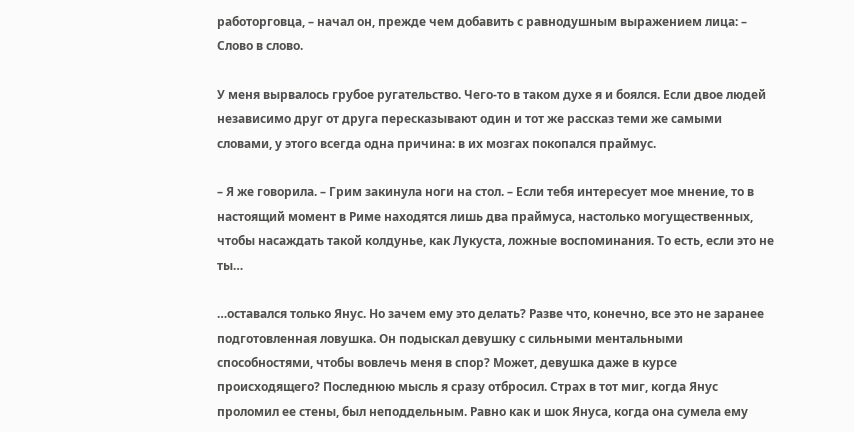работорговца, – начал он, прежде чем добавить с равнодушным выражением лица: – Слово в слово.

У меня вырвалось грубое ругательство. Чего-то в таком духе я и боялся. Если двое людей независимо друг от друга пересказывают один и тот же рассказ теми же самыми словами, у этого всегда одна причина: в их мозгах покопался праймус.

– Я же говорила. – Грим закинула ноги на стол. – Если тебя интересует мое мнение, то в настоящий момент в Риме находятся лишь два праймуса, настолько могущественных, чтобы насаждать такой колдунье, как Лукуста, ложные воспоминания. То есть, если это не ты…

…оставался только Янус. Но зачем ему это делать? Разве что, конечно, все это не заранее подготовленная ловушка. Он подыскал девушку с сильными ментальными способностями, чтобы вовлечь меня в спор? Может, девушка даже в курсе происходящего? Последнюю мысль я сразу отбросил. Страх в тот миг, когда Янус проломил ее стены, был неподдельным. Равно как и шок Януса, когда она сумела ему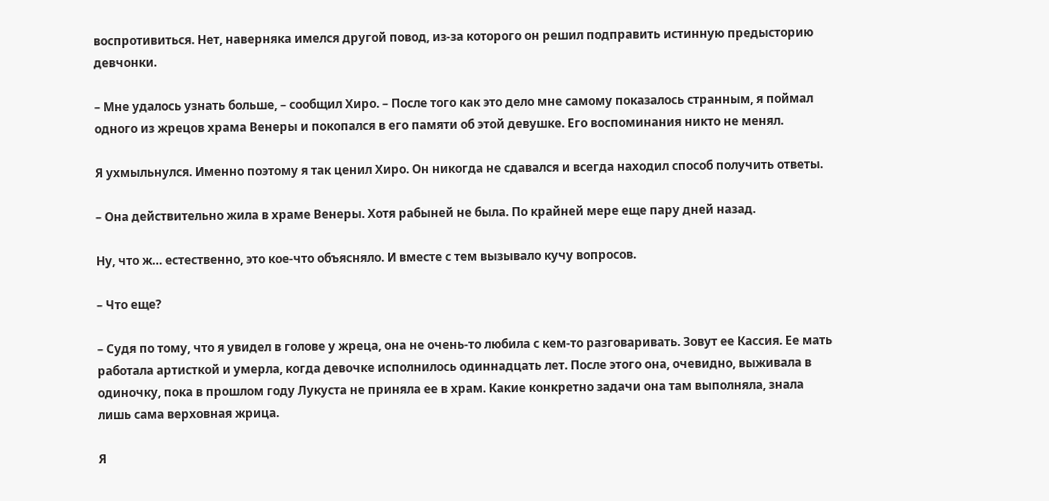воспротивиться. Нет, наверняка имелся другой повод, из-за которого он решил подправить истинную предысторию девчонки.

– Мне удалось узнать больше, – сообщил Хиро. – После того как это дело мне самому показалось странным, я поймал одного из жрецов храма Венеры и покопался в его памяти об этой девушке. Его воспоминания никто не менял.

Я ухмыльнулся. Именно поэтому я так ценил Хиро. Он никогда не сдавался и всегда находил способ получить ответы.

– Она действительно жила в храме Венеры. Хотя рабыней не была. По крайней мере еще пару дней назад.

Ну, что ж… естественно, это кое-что объясняло. И вместе с тем вызывало кучу вопросов.

– Что еще?

– Судя по тому, что я увидел в голове у жреца, она не очень-то любила с кем-то разговаривать. Зовут ее Кассия. Ее мать работала артисткой и умерла, когда девочке исполнилось одиннадцать лет. После этого она, очевидно, выживала в одиночку, пока в прошлом году Лукуста не приняла ее в храм. Какие конкретно задачи она там выполняла, знала лишь сама верховная жрица.

Я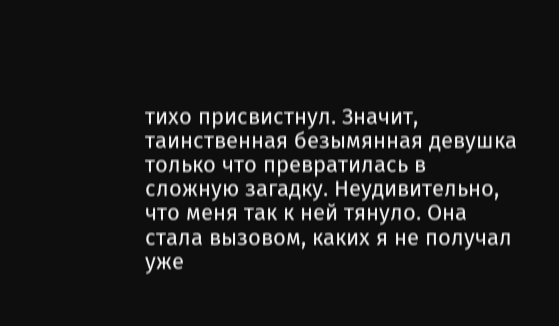тихо присвистнул. Значит, таинственная безымянная девушка только что превратилась в сложную загадку. Неудивительно, что меня так к ней тянуло. Она стала вызовом, каких я не получал уже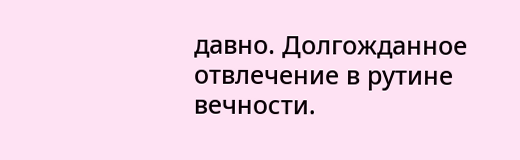давно. Долгожданное отвлечение в рутине вечности.